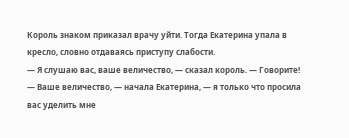Король знаком приказал врачу уйти. Тогда Екатерина упала в кресло, словно отдаваясь приступу слабости.
— Я слушаю вас, ваше величество, — сказал король. — Говорите!
— Ваше величество, — начала Екатерина, — я только что просила вас уделить мне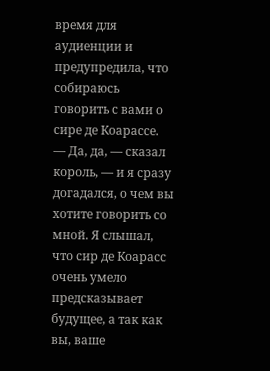время для аудиенции и предупредила, что собираюсь говорить с вами о сире де Коарассе.
— Да, да, — сказал король, — и я сразу догадался, о чем вы хотите говорить со мной. Я слышал, что сир де Коарасс очень умело предсказывает будущее, а так как вы, ваше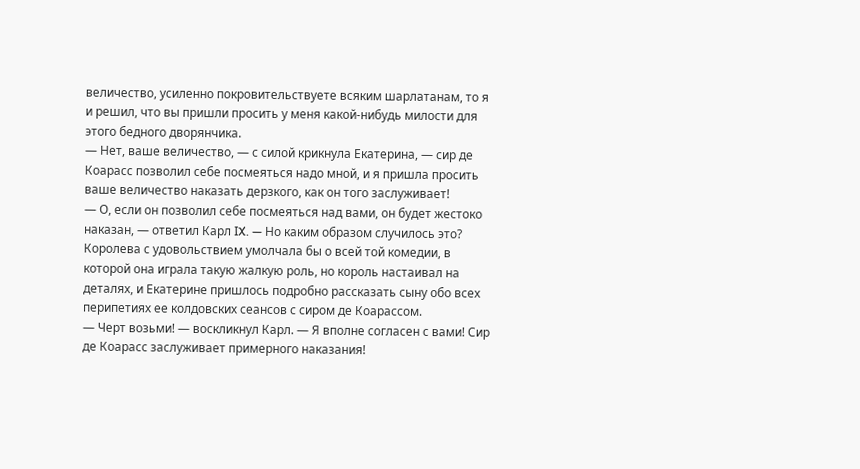величество, усиленно покровительствуете всяким шарлатанам, то я и решил, что вы пришли просить у меня какой-нибудь милости для этого бедного дворянчика.
— Нет, ваше величество, — с силой крикнула Екатерина, — сир де Коарасс позволил себе посмеяться надо мной, и я пришла просить ваше величество наказать дерзкого, как он того заслуживает!
— О, если он позволил себе посмеяться над вами, он будет жестоко наказан, — ответил Карл IX. — Но каким образом случилось это?
Королева с удовольствием умолчала бы о всей той комедии, в которой она играла такую жалкую роль, но король настаивал на деталях, и Екатерине пришлось подробно рассказать сыну обо всех перипетиях ее колдовских сеансов с сиром де Коарассом.
— Черт возьми! — воскликнул Карл. — Я вполне согласен с вами! Сир де Коарасс заслуживает примерного наказания!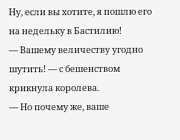Ну, если вы хотите, я пошлю его на недельку в Бастилию!
— Вашему величеству угодно шутить! — с бешенством крикнула королева.
— Но почему же, ваше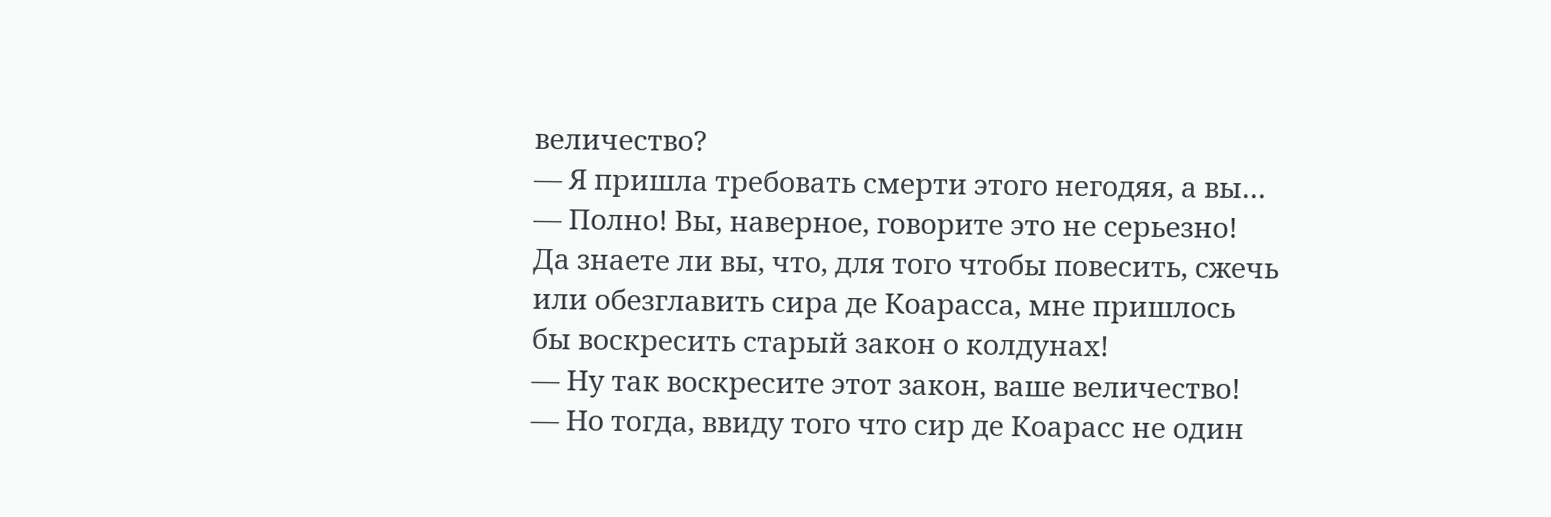величество?
— Я пришла требовать смерти этого негодяя, а вы…
— Полно! Вы, наверное, говорите это не серьезно! Да знаете ли вы, что, для того чтобы повесить, сжечь или обезглавить сира де Коарасса, мне пришлось бы воскресить старый закон о колдунах!
— Ну так воскресите этот закон, ваше величество!
— Но тогда, ввиду того что сир де Коарасс не один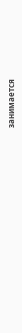занимается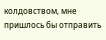колдовством, мне пришлось бы отправить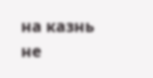на казнь не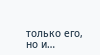только его, но и…